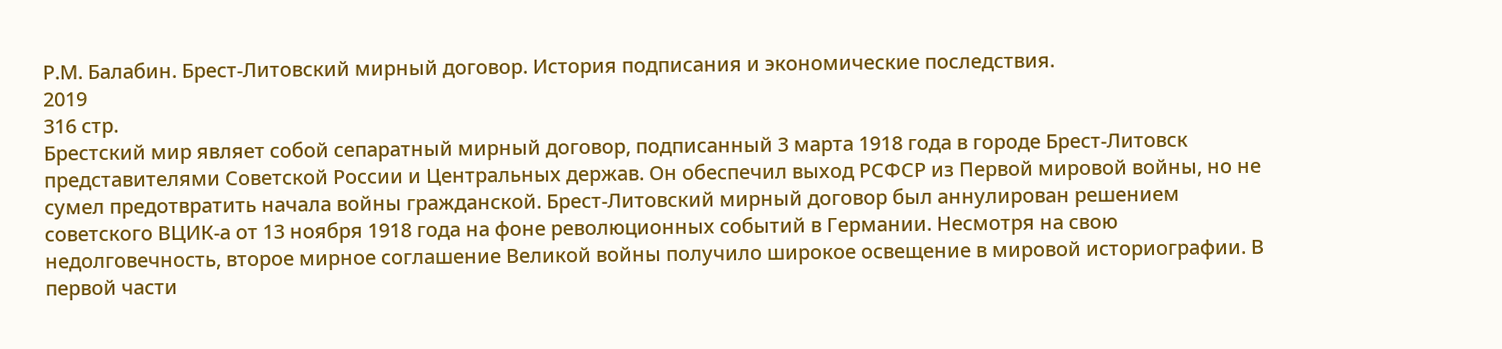Р.М. Балабин. Брест-Литовский мирный договор. История подписания и экономические последствия.
2019
316 стр.
Брестский мир являет собой сепаратный мирный договор, подписанный 3 марта 1918 года в городе Брест-Литовск представителями Советской России и Центральных держав. Он обеспечил выход РСФСР из Первой мировой войны, но не сумел предотвратить начала войны гражданской. Брест-Литовский мирный договор был аннулирован решением советского ВЦИК-а от 13 ноября 1918 года на фоне революционных событий в Германии. Несмотря на свою недолговечность, второе мирное соглашение Великой войны получило широкое освещение в мировой историографии. В первой части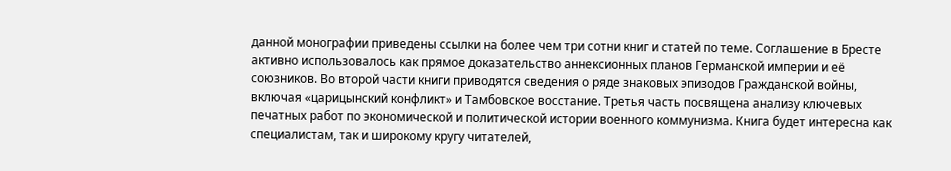данной монографии приведены ссылки на более чем три сотни книг и статей по теме. Соглашение в Бресте активно использовалось как прямое доказательство аннексионных планов Германской империи и её союзников. Во второй части книги приводятся сведения о ряде знаковых эпизодов Гражданской войны, включая «царицынский конфликт» и Тамбовское восстание. Третья часть посвящена анализу ключевых печатных работ по экономической и политической истории военного коммунизма. Книга будет интересна как специалистам, так и широкому кругу читателей,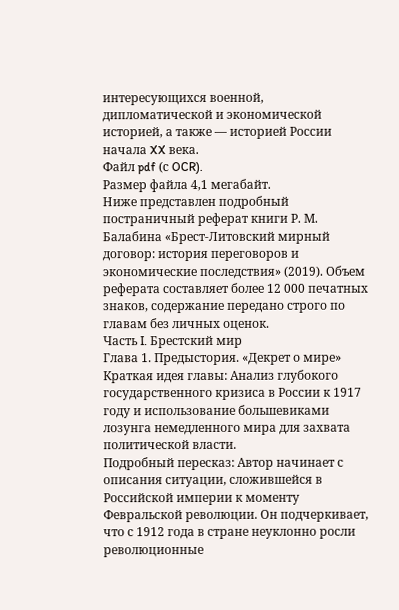интересующихся военной, дипломатической и экономической историей, а также — историей России начала XX века.
Файл pdf (с OCR).
Размер файла 4,1 мегабайт.
Ниже представлен подробный постраничный реферат книги Р. М. Балабина «Брест-Литовский мирный договор: история переговоров и экономические последствия» (2019). Объем реферата составляет более 12 000 печатных знаков, содержание передано строго по главам без личных оценок.
Часть I. Брестский мир
Глава 1. Предыстория. «Декрет о мире»
Краткая идея главы: Анализ глубокого государственного кризиса в России к 1917 году и использование большевиками лозунга немедленного мира для захвата политической власти.
Подробный пересказ: Автор начинает с описания ситуации, сложившейся в Российской империи к моменту Февральской революции. Он подчеркивает, что с 1912 года в стране неуклонно росли революционные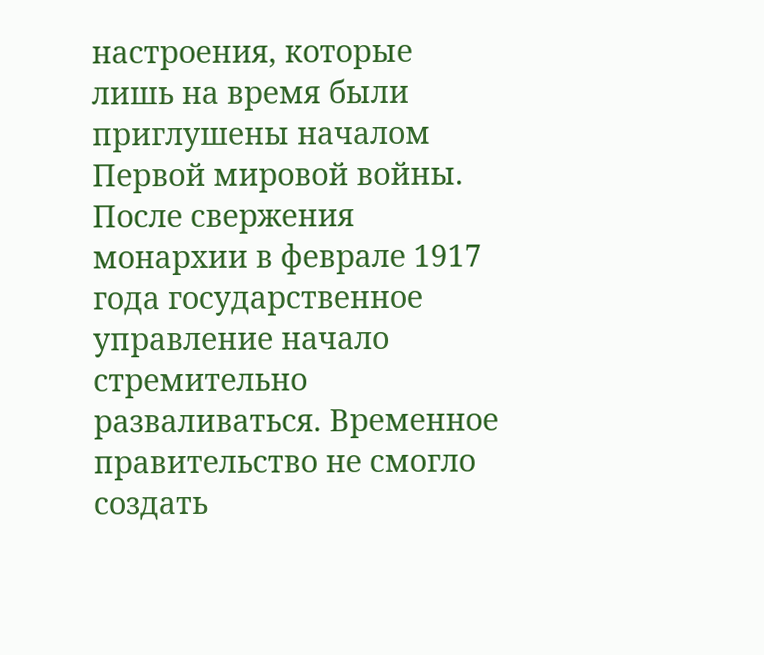настроения, которые лишь на время были приглушены началом Первой мировой войны. После свержения монархии в феврале 1917 года государственное управление начало стремительно разваливаться. Временное правительство не смогло создать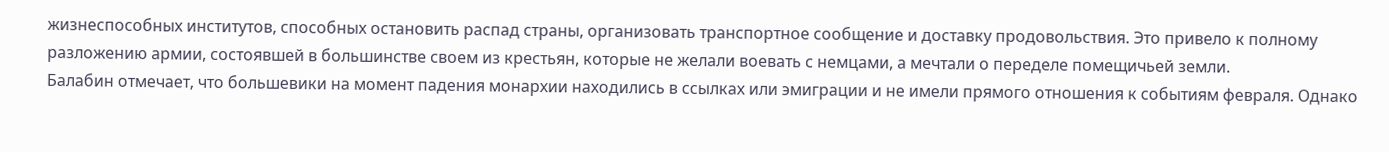жизнеспособных институтов, способных остановить распад страны, организовать транспортное сообщение и доставку продовольствия. Это привело к полному разложению армии, состоявшей в большинстве своем из крестьян, которые не желали воевать с немцами, а мечтали о переделе помещичьей земли.
Балабин отмечает, что большевики на момент падения монархии находились в ссылках или эмиграции и не имели прямого отношения к событиям февраля. Однако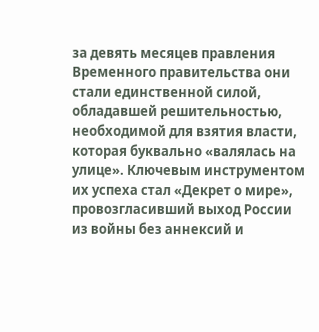за девять месяцев правления Временного правительства они стали единственной силой, обладавшей решительностью, необходимой для взятия власти, которая буквально «валялась на улице». Ключевым инструментом их успеха стал «Декрет о мире», провозгласивший выход России из войны без аннексий и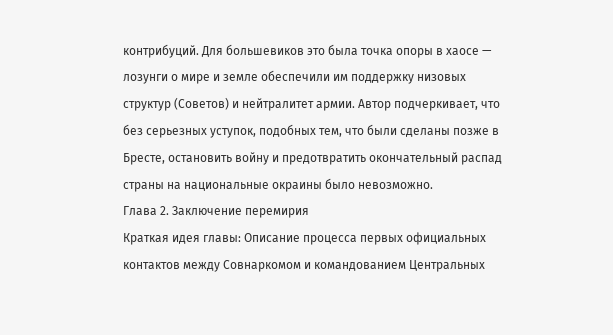контрибуций. Для большевиков это была точка опоры в хаосе — лозунги о мире и земле обеспечили им поддержку низовых структур (Советов) и нейтралитет армии. Автор подчеркивает, что без серьезных уступок, подобных тем, что были сделаны позже в Бресте, остановить войну и предотвратить окончательный распад страны на национальные окраины было невозможно.
Глава 2. Заключение перемирия
Краткая идея главы: Описание процесса первых официальных контактов между Совнаркомом и командованием Центральных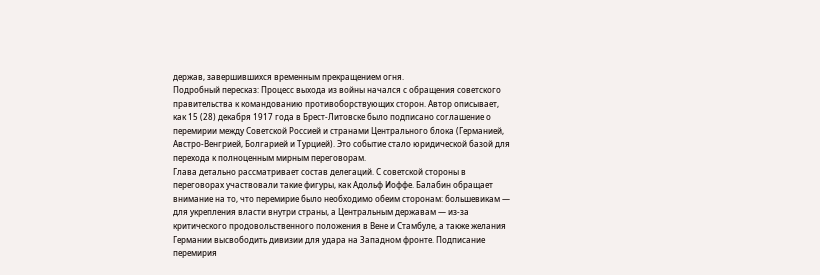держав, завершившихся временным прекращением огня.
Подробный пересказ: Процесс выхода из войны начался с обращения советского правительства к командованию противоборствующих сторон. Автор описывает, как 15 (28) декабря 1917 года в Брест-Литовске было подписано соглашение о перемирии между Советской Россией и странами Центрального блока (Германией, Австро-Венгрией, Болгарией и Турцией). Это событие стало юридической базой для перехода к полноценным мирным переговорам.
Глава детально рассматривает состав делегаций. С советской стороны в переговорах участвовали такие фигуры, как Адольф Иоффе. Балабин обращает внимание на то, что перемирие было необходимо обеим сторонам: большевикам — для укрепления власти внутри страны, а Центральным державам — из-за критического продовольственного положения в Вене и Стамбуле, а также желания Германии высвободить дивизии для удара на Западном фронте. Подписание перемирия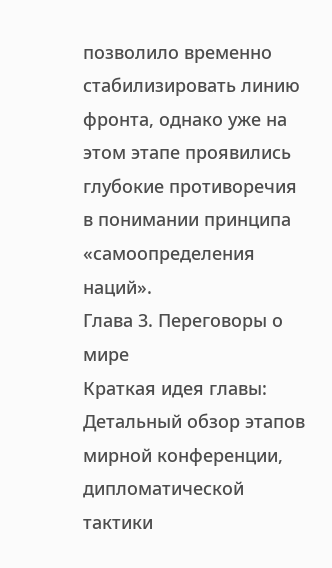позволило временно стабилизировать линию фронта, однако уже на этом этапе проявились глубокие противоречия в понимании принципа «самоопределения наций».
Глава 3. Переговоры о мире
Краткая идея главы: Детальный обзор этапов мирной конференции, дипломатической тактики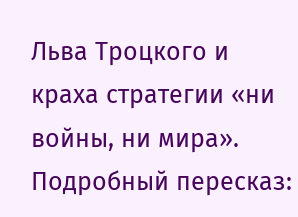Льва Троцкого и краха стратегии «ни войны, ни мира».
Подробный пересказ: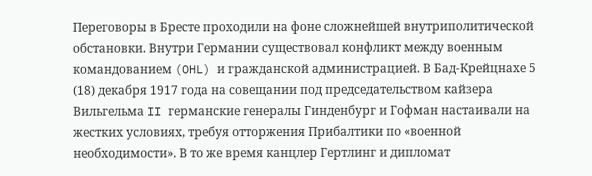Переговоры в Бресте проходили на фоне сложнейшей внутриполитической обстановки. Внутри Германии существовал конфликт между военным командованием (OHL) и гражданской администрацией. В Бад-Крейцнахе 5 (18) декабря 1917 года на совещании под председательством кайзера Вильгельма II германские генералы Гинденбург и Гофман настаивали на жестких условиях, требуя отторжения Прибалтики по «военной необходимости». В то же время канцлер Гертлинг и дипломат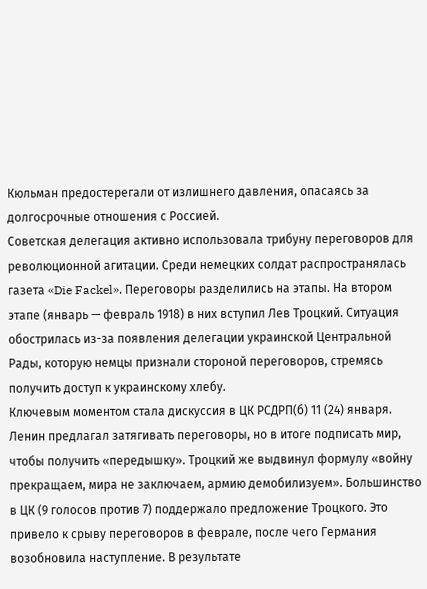Кюльман предостерегали от излишнего давления, опасаясь за долгосрочные отношения с Россией.
Советская делегация активно использовала трибуну переговоров для революционной агитации. Среди немецких солдат распространялась газета «Die Fackel». Переговоры разделились на этапы. На втором этапе (январь — февраль 1918) в них вступил Лев Троцкий. Ситуация обострилась из-за появления делегации украинской Центральной Рады, которую немцы признали стороной переговоров, стремясь получить доступ к украинскому хлебу.
Ключевым моментом стала дискуссия в ЦК РСДРП(б) 11 (24) января. Ленин предлагал затягивать переговоры, но в итоге подписать мир, чтобы получить «передышку». Троцкий же выдвинул формулу «войну прекращаем, мира не заключаем, армию демобилизуем». Большинство в ЦК (9 голосов против 7) поддержало предложение Троцкого. Это привело к срыву переговоров в феврале, после чего Германия возобновила наступление. В результате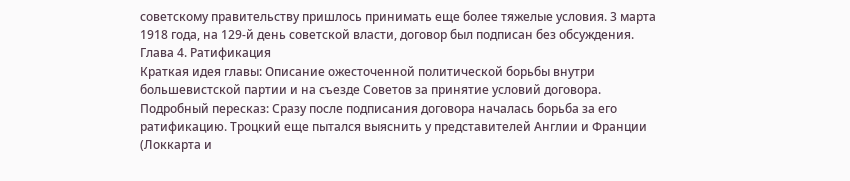советскому правительству пришлось принимать еще более тяжелые условия. 3 марта 1918 года, на 129-й день советской власти, договор был подписан без обсуждения.
Глава 4. Ратификация
Краткая идея главы: Описание ожесточенной политической борьбы внутри большевистской партии и на съезде Советов за принятие условий договора.
Подробный пересказ: Сразу после подписания договора началась борьба за его ратификацию. Троцкий еще пытался выяснить у представителей Англии и Франции (Локкарта и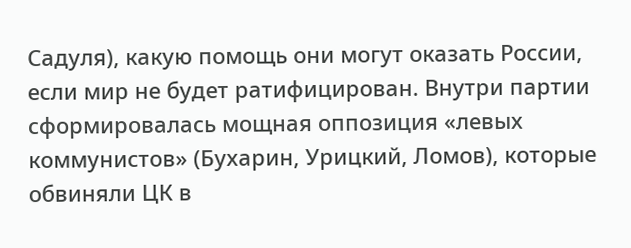Садуля), какую помощь они могут оказать России, если мир не будет ратифицирован. Внутри партии сформировалась мощная оппозиция «левых коммунистов» (Бухарин, Урицкий, Ломов), которые обвиняли ЦК в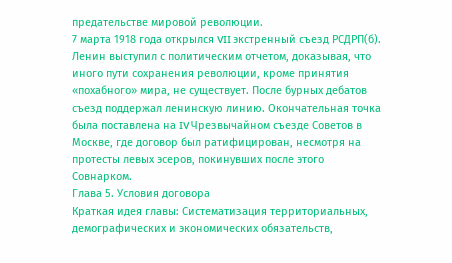предательстве мировой революции.
7 марта 1918 года открылся VII экстренный съезд РСДРП(б). Ленин выступил с политическим отчетом, доказывая, что иного пути сохранения революции, кроме принятия «похабного» мира, не существует. После бурных дебатов съезд поддержал ленинскую линию. Окончательная точка была поставлена на IV Чрезвычайном съезде Советов в Москве, где договор был ратифицирован, несмотря на протесты левых эсеров, покинувших после этого Совнарком.
Глава 5. Условия договора
Краткая идея главы: Систематизация территориальных, демографических и экономических обязательств,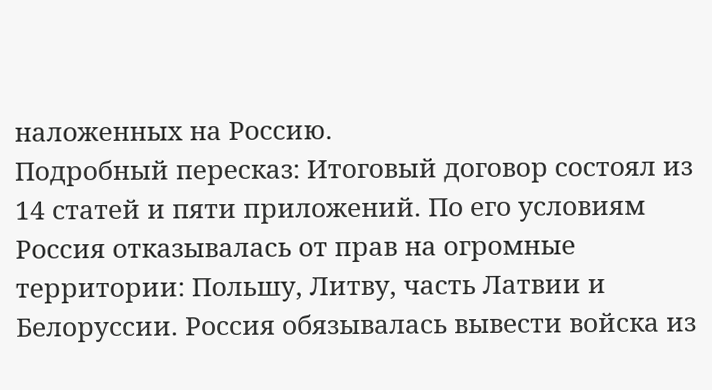наложенных на Россию.
Подробный пересказ: Итоговый договор состоял из 14 статей и пяти приложений. По его условиям Россия отказывалась от прав на огромные территории: Польшу, Литву, часть Латвии и Белоруссии. Россия обязывалась вывести войска из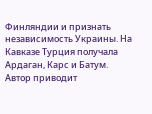Финляндии и признать независимость Украины. На Кавказе Турция получала Ардаган, Карс и Батум.
Автор приводит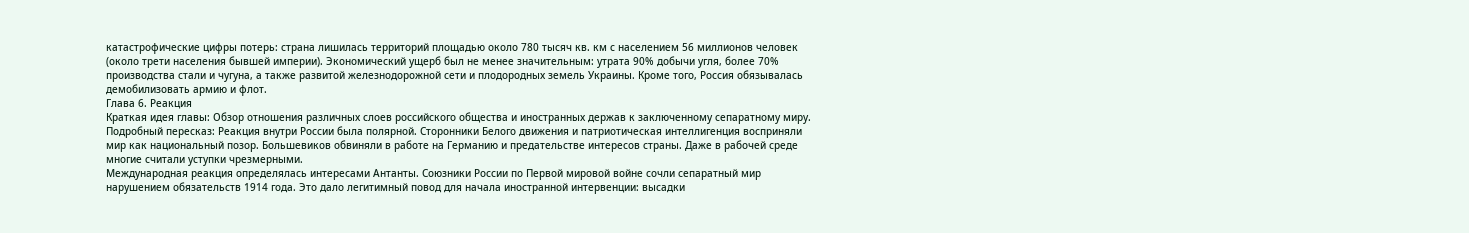катастрофические цифры потерь: страна лишилась территорий площадью около 780 тысяч кв. км с населением 56 миллионов человек (около трети населения бывшей империи). Экономический ущерб был не менее значительным: утрата 90% добычи угля, более 70% производства стали и чугуна, а также развитой железнодорожной сети и плодородных земель Украины. Кроме того, Россия обязывалась демобилизовать армию и флот.
Глава 6. Реакция
Краткая идея главы: Обзор отношения различных слоев российского общества и иностранных держав к заключенному сепаратному миру.
Подробный пересказ: Реакция внутри России была полярной. Сторонники Белого движения и патриотическая интеллигенция восприняли мир как национальный позор. Большевиков обвиняли в работе на Германию и предательстве интересов страны. Даже в рабочей среде многие считали уступки чрезмерными.
Международная реакция определялась интересами Антанты. Союзники России по Первой мировой войне сочли сепаратный мир нарушением обязательств 1914 года. Это дало легитимный повод для начала иностранной интервенции: высадки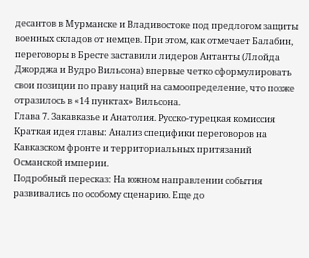десантов в Мурманске и Владивостоке под предлогом защиты военных складов от немцев. При этом, как отмечает Балабин, переговоры в Бресте заставили лидеров Антанты (Ллойда Джорджа и Вудро Вильсона) впервые четко сформулировать свои позиции по праву наций на самоопределение, что позже отразилось в «14 пунктах» Вильсона.
Глава 7. Закавказье и Анатолия. Русско-турецкая комиссия
Краткая идея главы: Анализ специфики переговоров на Кавказском фронте и территориальных притязаний Османской империи.
Подробный пересказ: На южном направлении события развивались по особому сценарию. Еще до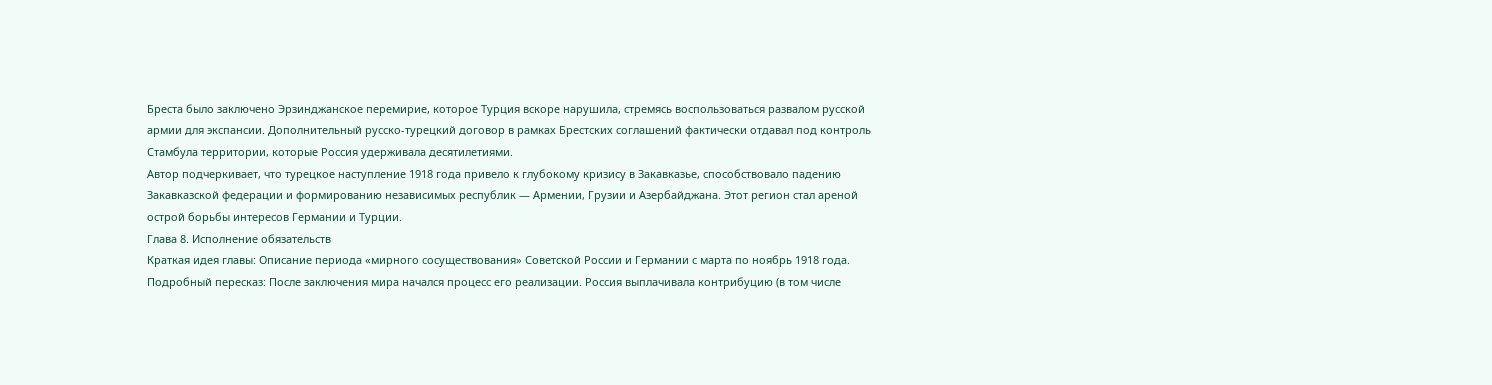Бреста было заключено Эрзинджанское перемирие, которое Турция вскоре нарушила, стремясь воспользоваться развалом русской армии для экспансии. Дополнительный русско-турецкий договор в рамках Брестских соглашений фактически отдавал под контроль Стамбула территории, которые Россия удерживала десятилетиями.
Автор подчеркивает, что турецкое наступление 1918 года привело к глубокому кризису в Закавказье, способствовало падению Закавказской федерации и формированию независимых республик — Армении, Грузии и Азербайджана. Этот регион стал ареной острой борьбы интересов Германии и Турции.
Глава 8. Исполнение обязательств
Краткая идея главы: Описание периода «мирного сосуществования» Советской России и Германии с марта по ноябрь 1918 года.
Подробный пересказ: После заключения мира начался процесс его реализации. Россия выплачивала контрибуцию (в том числе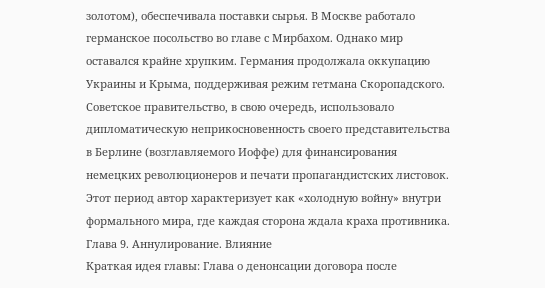золотом), обеспечивала поставки сырья. В Москве работало германское посольство во главе с Мирбахом. Однако мир оставался крайне хрупким. Германия продолжала оккупацию Украины и Крыма, поддерживая режим гетмана Скоропадского.
Советское правительство, в свою очередь, использовало дипломатическую неприкосновенность своего представительства в Берлине (возглавляемого Иоффе) для финансирования немецких революционеров и печати пропагандистских листовок. Этот период автор характеризует как «холодную войну» внутри формального мира, где каждая сторона ждала краха противника.
Глава 9. Аннулирование. Влияние
Краткая идея главы: Глава о денонсации договора после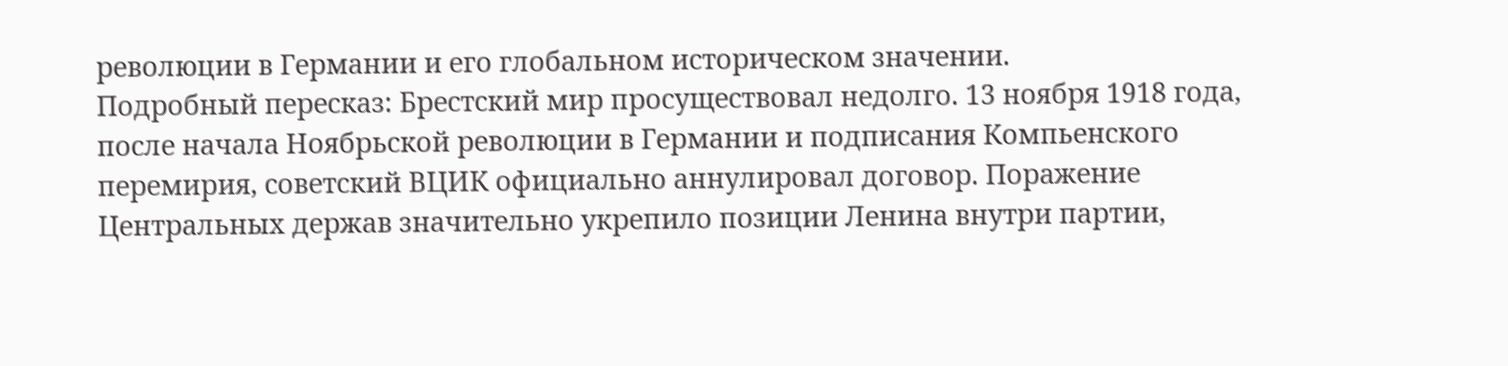революции в Германии и его глобальном историческом значении.
Подробный пересказ: Брестский мир просуществовал недолго. 13 ноября 1918 года, после начала Ноябрьской революции в Германии и подписания Компьенского перемирия, советский ВЦИК официально аннулировал договор. Поражение Центральных держав значительно укрепило позиции Ленина внутри партии,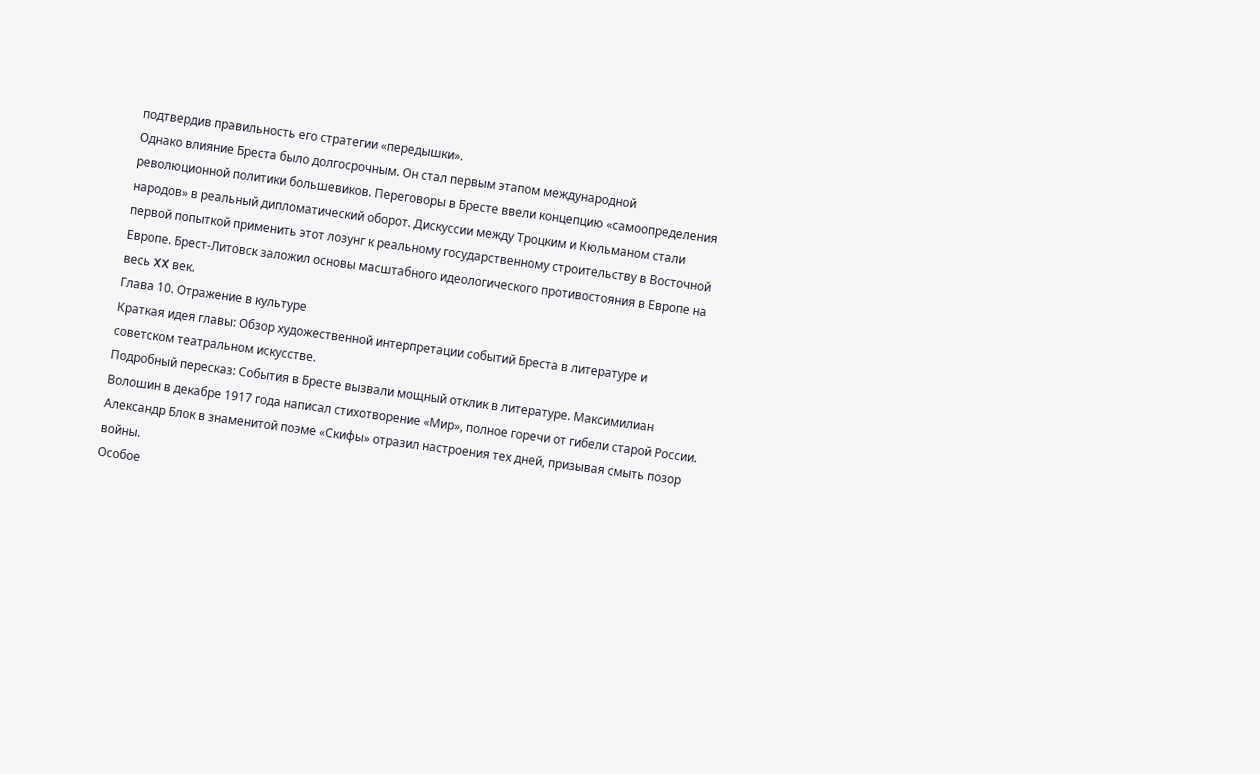подтвердив правильность его стратегии «передышки».
Однако влияние Бреста было долгосрочным. Он стал первым этапом международной революционной политики большевиков. Переговоры в Бресте ввели концепцию «самоопределения народов» в реальный дипломатический оборот. Дискуссии между Троцким и Кюльманом стали первой попыткой применить этот лозунг к реальному государственному строительству в Восточной Европе. Брест-Литовск заложил основы масштабного идеологического противостояния в Европе на весь XX век.
Глава 10. Отражение в культуре
Краткая идея главы: Обзор художественной интерпретации событий Бреста в литературе и советском театральном искусстве.
Подробный пересказ: События в Бресте вызвали мощный отклик в литературе. Максимилиан Волошин в декабре 1917 года написал стихотворение «Мир», полное горечи от гибели старой России. Александр Блок в знаменитой поэме «Скифы» отразил настроения тех дней, призывая смыть позор войны.
Особое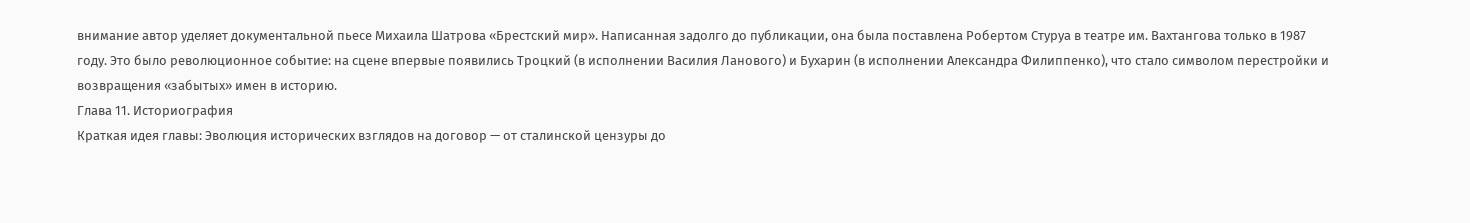внимание автор уделяет документальной пьесе Михаила Шатрова «Брестский мир». Написанная задолго до публикации, она была поставлена Робертом Стуруа в театре им. Вахтангова только в 1987 году. Это было революционное событие: на сцене впервые появились Троцкий (в исполнении Василия Ланового) и Бухарин (в исполнении Александра Филиппенко), что стало символом перестройки и возвращения «забытых» имен в историю.
Глава 11. Историография
Краткая идея главы: Эволюция исторических взглядов на договор — от сталинской цензуры до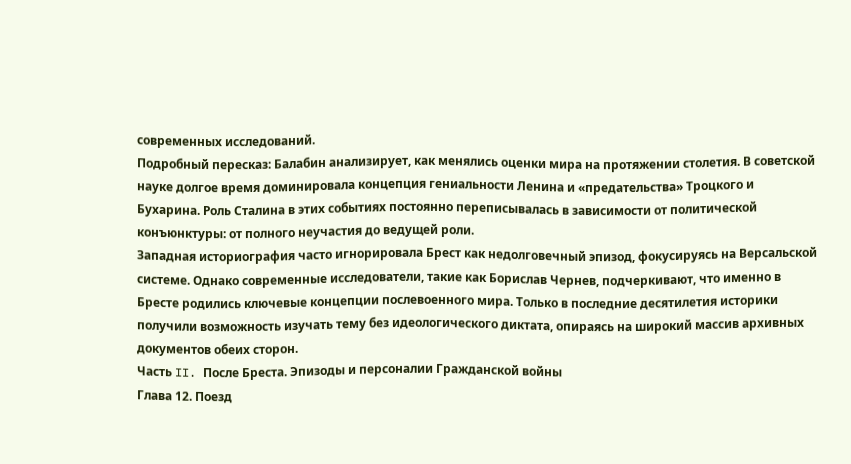современных исследований.
Подробный пересказ: Балабин анализирует, как менялись оценки мира на протяжении столетия. В советской науке долгое время доминировала концепция гениальности Ленина и «предательства» Троцкого и Бухарина. Роль Сталина в этих событиях постоянно переписывалась в зависимости от политической конъюнктуры: от полного неучастия до ведущей роли.
Западная историография часто игнорировала Брест как недолговечный эпизод, фокусируясь на Версальской системе. Однако современные исследователи, такие как Борислав Чернев, подчеркивают, что именно в Бресте родились ключевые концепции послевоенного мира. Только в последние десятилетия историки получили возможность изучать тему без идеологического диктата, опираясь на широкий массив архивных документов обеих сторон.
Часть II. После Бреста. Эпизоды и персоналии Гражданской войны
Глава 12. Поезд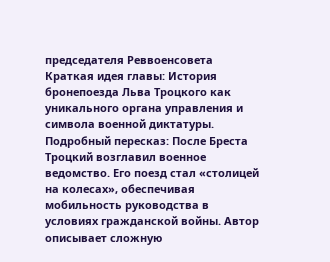председателя Реввоенсовета
Краткая идея главы: История бронепоезда Льва Троцкого как уникального органа управления и символа военной диктатуры.
Подробный пересказ: После Бреста Троцкий возглавил военное ведомство. Его поезд стал «столицей на колесах», обеспечивая мобильность руководства в условиях гражданской войны. Автор описывает сложную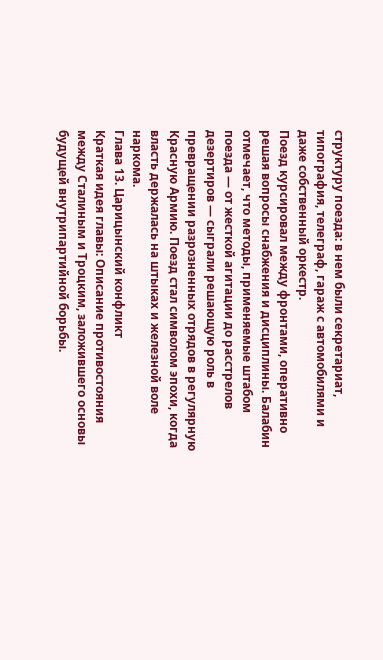структуру поезда: в нем были секретариат, типография, телеграф, гараж с автомобилями и даже собственный оркестр.
Поезд курсировал между фронтами, оперативно решая вопросы снабжения и дисциплины. Балабин отмечает, что методы, применяемые штабом поезда — от жесткой агитации до расстрелов дезертиров — сыграли решающую роль в превращении разрозненных отрядов в регулярную Красную Армию. Поезд стал символом эпохи, когда власть держалась на штыках и железной воле наркома.
Глава 13. Царицынский конфликт
Краткая идея главы: Описание противостояния между Сталиным и Троцким, заложившего основы будущей внутрипартийной борьбы.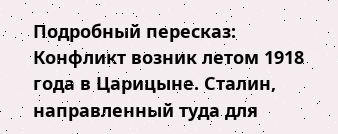Подробный пересказ: Конфликт возник летом 1918 года в Царицыне. Сталин, направленный туда для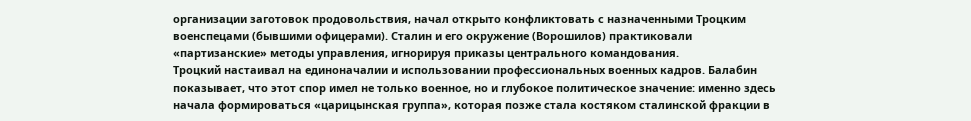организации заготовок продовольствия, начал открыто конфликтовать с назначенными Троцким военспецами (бывшими офицерами). Сталин и его окружение (Ворошилов) практиковали «партизанские» методы управления, игнорируя приказы центрального командования.
Троцкий настаивал на единоначалии и использовании профессиональных военных кадров. Балабин показывает, что этот спор имел не только военное, но и глубокое политическое значение: именно здесь начала формироваться «царицынская группа», которая позже стала костяком сталинской фракции в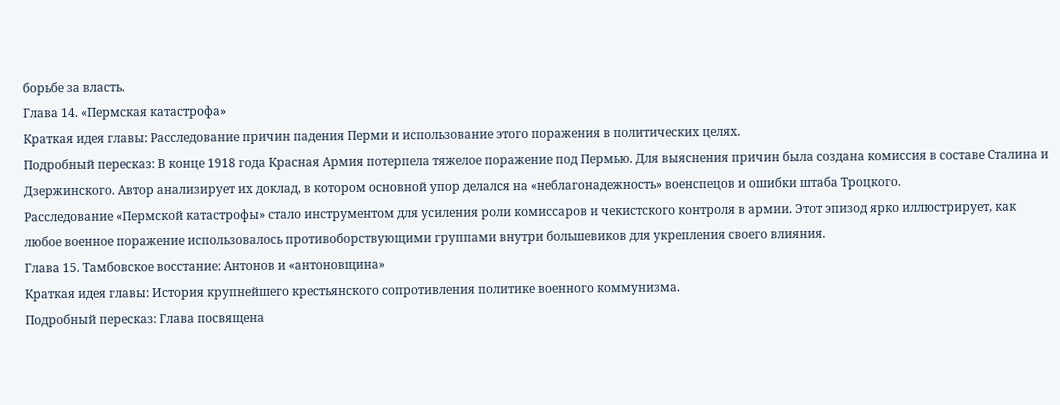борьбе за власть.
Глава 14. «Пермская катастрофа»
Краткая идея главы: Расследование причин падения Перми и использование этого поражения в политических целях.
Подробный пересказ: В конце 1918 года Красная Армия потерпела тяжелое поражение под Пермью. Для выяснения причин была создана комиссия в составе Сталина и Дзержинского. Автор анализирует их доклад, в котором основной упор делался на «неблагонадежность» военспецов и ошибки штаба Троцкого.
Расследование «Пермской катастрофы» стало инструментом для усиления роли комиссаров и чекистского контроля в армии. Этот эпизод ярко иллюстрирует, как любое военное поражение использовалось противоборствующими группами внутри большевиков для укрепления своего влияния.
Глава 15. Тамбовское восстание: Антонов и «антоновщина»
Краткая идея главы: История крупнейшего крестьянского сопротивления политике военного коммунизма.
Подробный пересказ: Глава посвящена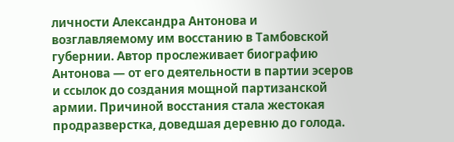личности Александра Антонова и возглавляемому им восстанию в Тамбовской губернии. Автор прослеживает биографию Антонова — от его деятельности в партии эсеров и ссылок до создания мощной партизанской армии. Причиной восстания стала жестокая продразверстка, доведшая деревню до голода.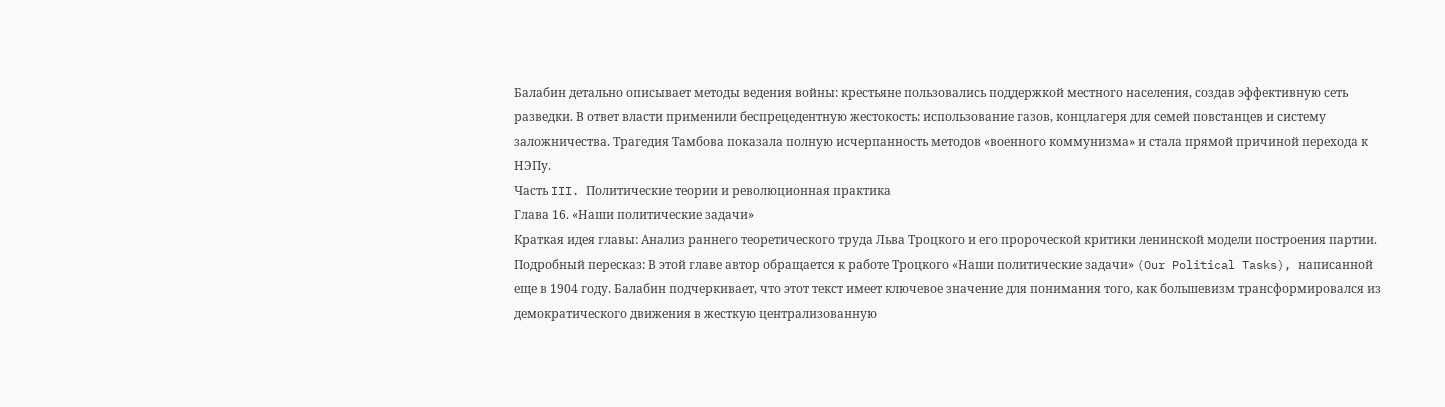Балабин детально описывает методы ведения войны: крестьяне пользовались поддержкой местного населения, создав эффективную сеть разведки. В ответ власти применили беспрецедентную жестокость: использование газов, концлагеря для семей повстанцев и систему заложничества. Трагедия Тамбова показала полную исчерпанность методов «военного коммунизма» и стала прямой причиной перехода к НЭПу.
Часть III. Политические теории и революционная практика
Глава 16. «Наши политические задачи»
Краткая идея главы: Анализ раннего теоретического труда Льва Троцкого и его пророческой критики ленинской модели построения партии.
Подробный пересказ: В этой главе автор обращается к работе Троцкого «Наши политические задачи» (Our Political Tasks), написанной еще в 1904 году. Балабин подчеркивает, что этот текст имеет ключевое значение для понимания того, как большевизм трансформировался из демократического движения в жесткую централизованную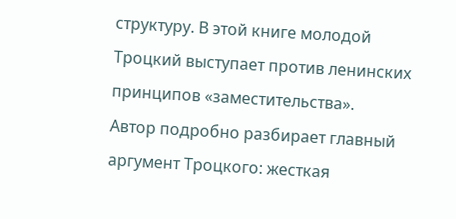структуру. В этой книге молодой Троцкий выступает против ленинских принципов «заместительства».
Автор подробно разбирает главный аргумент Троцкого: жесткая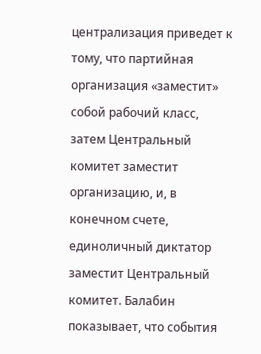централизация приведет к тому, что партийная организация «заместит» собой рабочий класс, затем Центральный комитет заместит организацию, и, в конечном счете, единоличный диктатор заместит Центральный комитет. Балабин показывает, что события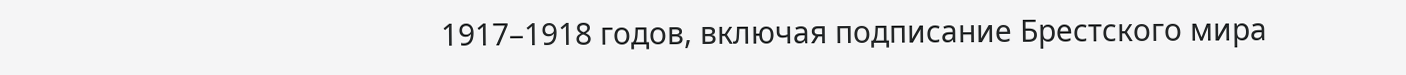1917–1918 годов, включая подписание Брестского мира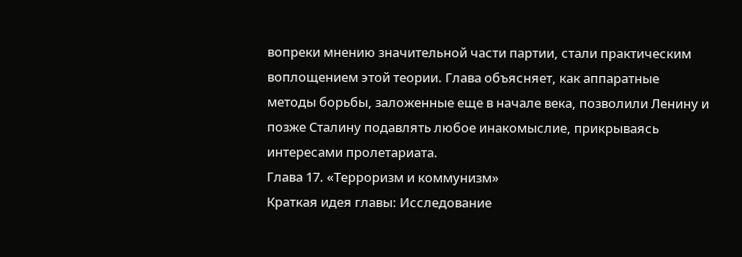вопреки мнению значительной части партии, стали практическим воплощением этой теории. Глава объясняет, как аппаратные методы борьбы, заложенные еще в начале века, позволили Ленину и позже Сталину подавлять любое инакомыслие, прикрываясь интересами пролетариата.
Глава 17. «Терроризм и коммунизм»
Краткая идея главы: Исследование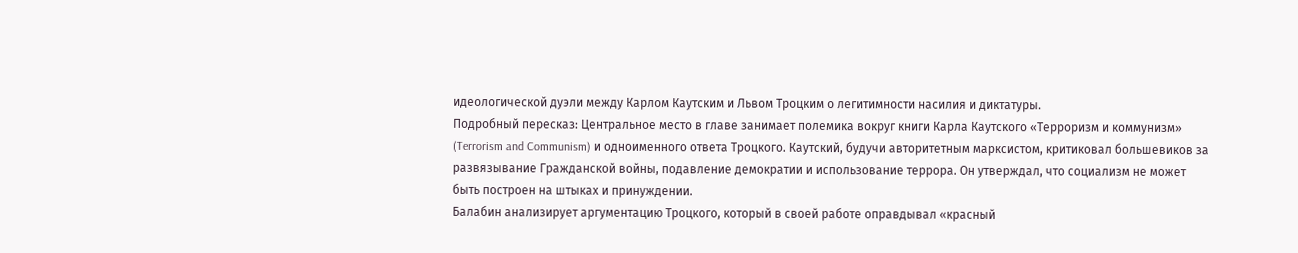идеологической дуэли между Карлом Каутским и Львом Троцким о легитимности насилия и диктатуры.
Подробный пересказ: Центральное место в главе занимает полемика вокруг книги Карла Каутского «Терроризм и коммунизм» (Terrorism and Communism) и одноименного ответа Троцкого. Каутский, будучи авторитетным марксистом, критиковал большевиков за развязывание Гражданской войны, подавление демократии и использование террора. Он утверждал, что социализм не может быть построен на штыках и принуждении.
Балабин анализирует аргументацию Троцкого, который в своей работе оправдывал «красный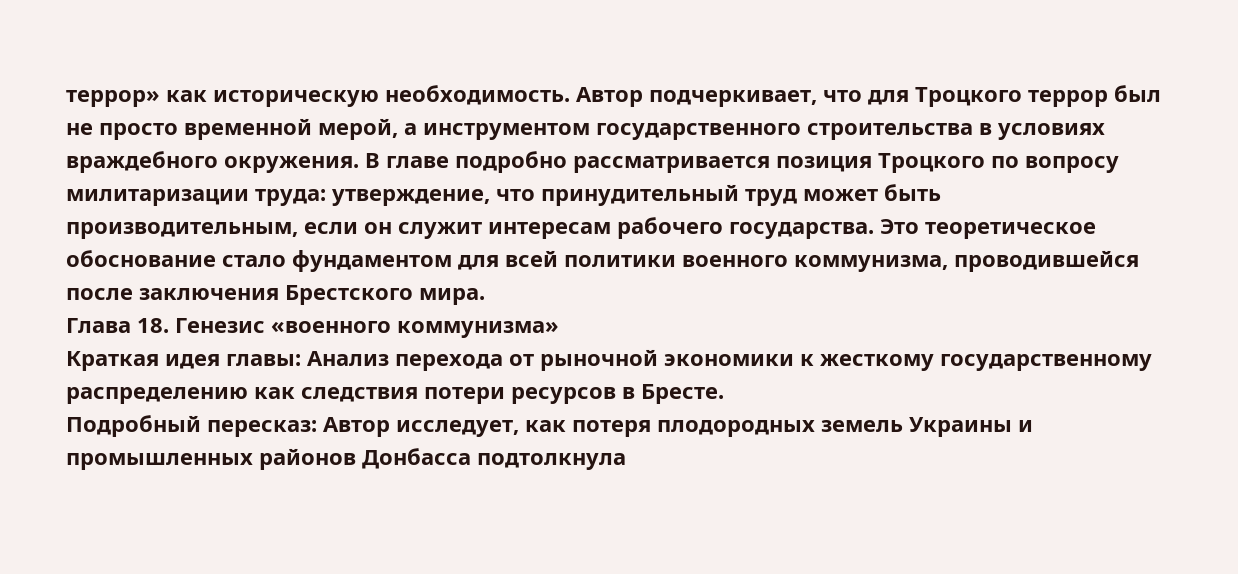террор» как историческую необходимость. Автор подчеркивает, что для Троцкого террор был не просто временной мерой, а инструментом государственного строительства в условиях враждебного окружения. В главе подробно рассматривается позиция Троцкого по вопросу милитаризации труда: утверждение, что принудительный труд может быть производительным, если он служит интересам рабочего государства. Это теоретическое обоснование стало фундаментом для всей политики военного коммунизма, проводившейся после заключения Брестского мира.
Глава 18. Генезис «военного коммунизма»
Краткая идея главы: Анализ перехода от рыночной экономики к жесткому государственному распределению как следствия потери ресурсов в Бресте.
Подробный пересказ: Автор исследует, как потеря плодородных земель Украины и промышленных районов Донбасса подтолкнула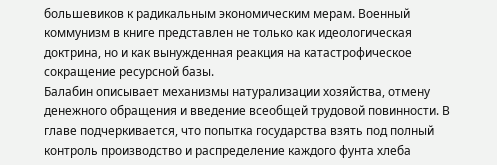большевиков к радикальным экономическим мерам. Военный коммунизм в книге представлен не только как идеологическая доктрина, но и как вынужденная реакция на катастрофическое сокращение ресурсной базы.
Балабин описывает механизмы натурализации хозяйства, отмену денежного обращения и введение всеобщей трудовой повинности. В главе подчеркивается, что попытка государства взять под полный контроль производство и распределение каждого фунта хлеба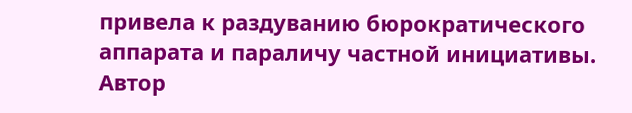привела к раздуванию бюрократического аппарата и параличу частной инициативы. Автор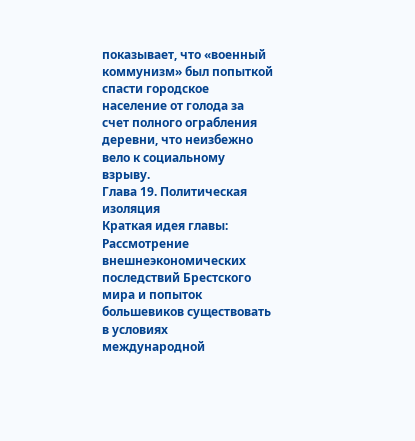показывает, что «военный коммунизм» был попыткой спасти городское население от голода за счет полного ограбления деревни, что неизбежно вело к социальному взрыву.
Глава 19. Политическая изоляция
Краткая идея главы: Рассмотрение внешнеэкономических последствий Брестского мира и попыток большевиков существовать в условиях международной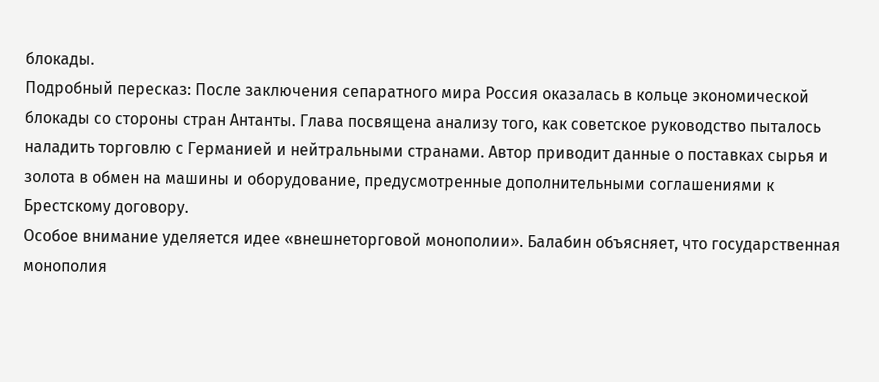блокады.
Подробный пересказ: После заключения сепаратного мира Россия оказалась в кольце экономической блокады со стороны стран Антанты. Глава посвящена анализу того, как советское руководство пыталось наладить торговлю с Германией и нейтральными странами. Автор приводит данные о поставках сырья и золота в обмен на машины и оборудование, предусмотренные дополнительными соглашениями к Брестскому договору.
Особое внимание уделяется идее «внешнеторговой монополии». Балабин объясняет, что государственная монополия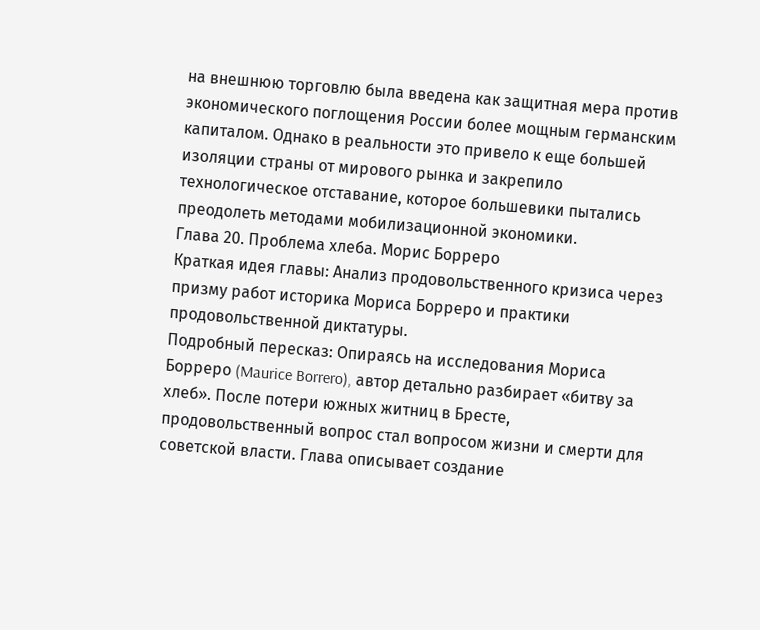на внешнюю торговлю была введена как защитная мера против экономического поглощения России более мощным германским капиталом. Однако в реальности это привело к еще большей изоляции страны от мирового рынка и закрепило технологическое отставание, которое большевики пытались преодолеть методами мобилизационной экономики.
Глава 20. Проблема хлеба. Морис Борреро
Краткая идея главы: Анализ продовольственного кризиса через призму работ историка Мориса Борреро и практики продовольственной диктатуры.
Подробный пересказ: Опираясь на исследования Мориса Борреро (Maurice Borrero), автор детально разбирает «битву за хлеб». После потери южных житниц в Бресте, продовольственный вопрос стал вопросом жизни и смерти для советской власти. Глава описывает создание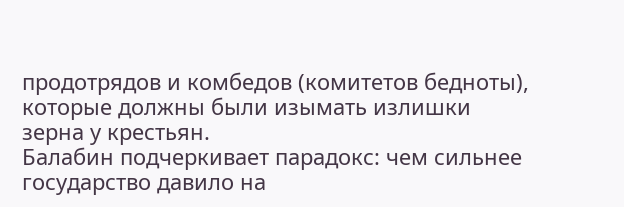продотрядов и комбедов (комитетов бедноты), которые должны были изымать излишки зерна у крестьян.
Балабин подчеркивает парадокс: чем сильнее государство давило на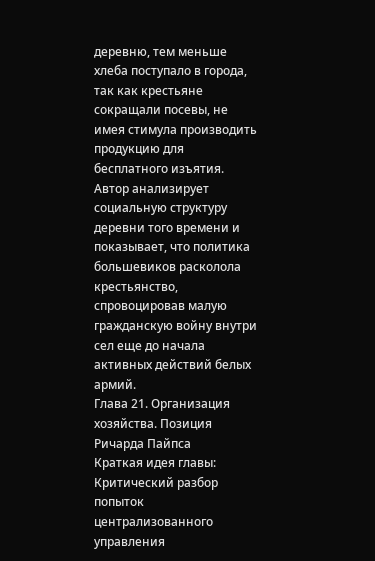деревню, тем меньше хлеба поступало в города, так как крестьяне сокращали посевы, не имея стимула производить продукцию для бесплатного изъятия. Автор анализирует социальную структуру деревни того времени и показывает, что политика большевиков расколола крестьянство, спровоцировав малую гражданскую войну внутри сел еще до начала активных действий белых армий.
Глава 21. Организация хозяйства. Позиция Ричарда Пайпса
Краткая идея главы: Критический разбор попыток централизованного управления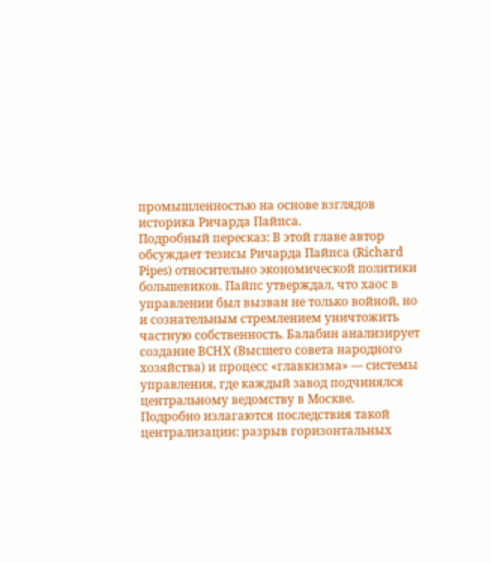промышленностью на основе взглядов историка Ричарда Пайпса.
Подробный пересказ: В этой главе автор обсуждает тезисы Ричарда Пайпса (Richard Pipes) относительно экономической политики большевиков. Пайпс утверждал, что хаос в управлении был вызван не только войной, но и сознательным стремлением уничтожить частную собственность. Балабин анализирует создание ВСНХ (Высшего совета народного хозяйства) и процесс «главкизма» — системы управления, где каждый завод подчинялся центральному ведомству в Москве.
Подробно излагаются последствия такой централизации: разрыв горизонтальных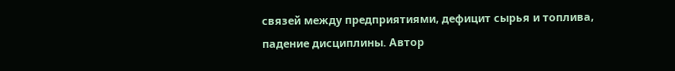связей между предприятиями, дефицит сырья и топлива, падение дисциплины. Автор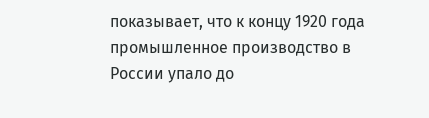показывает, что к концу 1920 года промышленное производство в России упало до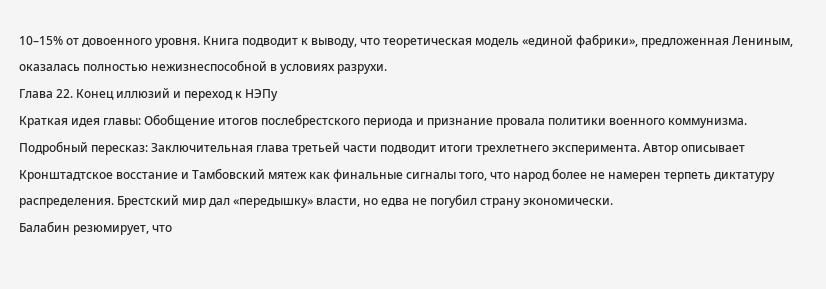10–15% от довоенного уровня. Книга подводит к выводу, что теоретическая модель «единой фабрики», предложенная Лениным, оказалась полностью нежизнеспособной в условиях разрухи.
Глава 22. Конец иллюзий и переход к НЭПу
Краткая идея главы: Обобщение итогов послебрестского периода и признание провала политики военного коммунизма.
Подробный пересказ: Заключительная глава третьей части подводит итоги трехлетнего эксперимента. Автор описывает Кронштадтское восстание и Тамбовский мятеж как финальные сигналы того, что народ более не намерен терпеть диктатуру распределения. Брестский мир дал «передышку» власти, но едва не погубил страну экономически.
Балабин резюмирует, что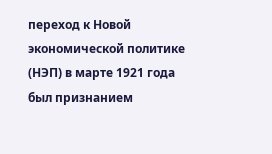переход к Новой экономической политике (НЭП) в марте 1921 года был признанием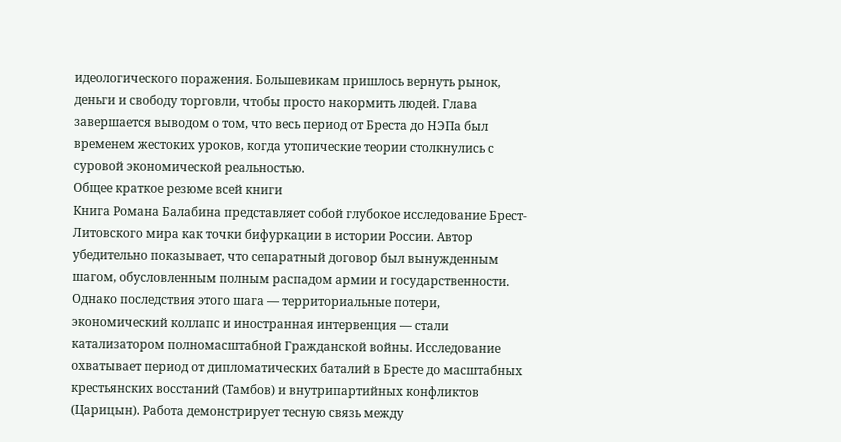идеологического поражения. Большевикам пришлось вернуть рынок, деньги и свободу торговли, чтобы просто накормить людей. Глава завершается выводом о том, что весь период от Бреста до НЭПа был временем жестоких уроков, когда утопические теории столкнулись с суровой экономической реальностью.
Общее краткое резюме всей книги
Книга Романа Балабина представляет собой глубокое исследование Брест-Литовского мира как точки бифуркации в истории России. Автор убедительно показывает, что сепаратный договор был вынужденным шагом, обусловленным полным распадом армии и государственности. Однако последствия этого шага — территориальные потери, экономический коллапс и иностранная интервенция — стали катализатором полномасштабной Гражданской войны. Исследование охватывает период от дипломатических баталий в Бресте до масштабных крестьянских восстаний (Тамбов) и внутрипартийных конфликтов (Царицын). Работа демонстрирует тесную связь между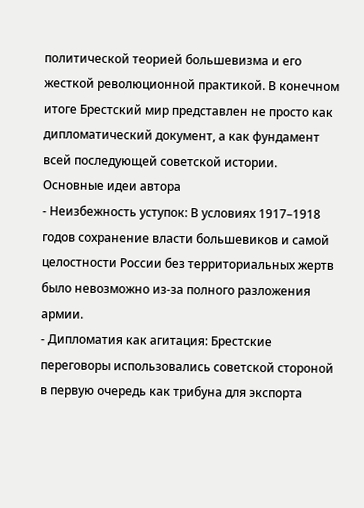политической теорией большевизма и его жесткой революционной практикой. В конечном итоге Брестский мир представлен не просто как дипломатический документ, а как фундамент всей последующей советской истории.
Основные идеи автора
- Неизбежность уступок: В условиях 1917–1918 годов сохранение власти большевиков и самой целостности России без территориальных жертв было невозможно из-за полного разложения армии.
- Дипломатия как агитация: Брестские переговоры использовались советской стороной в первую очередь как трибуна для экспорта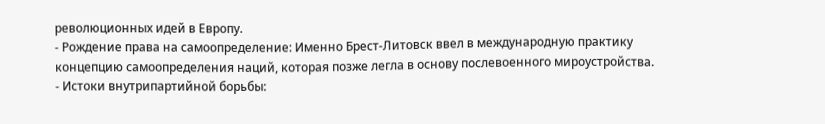революционных идей в Европу.
- Рождение права на самоопределение: Именно Брест-Литовск ввел в международную практику концепцию самоопределения наций, которая позже легла в основу послевоенного мироустройства.
- Истоки внутрипартийной борьбы: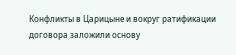Конфликты в Царицыне и вокруг ратификации договора заложили основу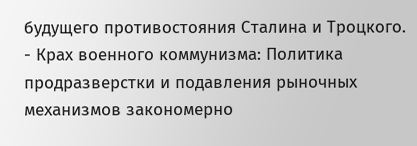будущего противостояния Сталина и Троцкого.
- Крах военного коммунизма: Политика продразверстки и подавления рыночных механизмов закономерно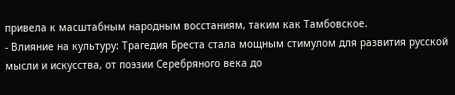привела к масштабным народным восстаниям, таким как Тамбовское.
- Влияние на культуру: Трагедия Бреста стала мощным стимулом для развития русской мысли и искусства, от поэзии Серебряного века до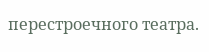перестроечного театра.